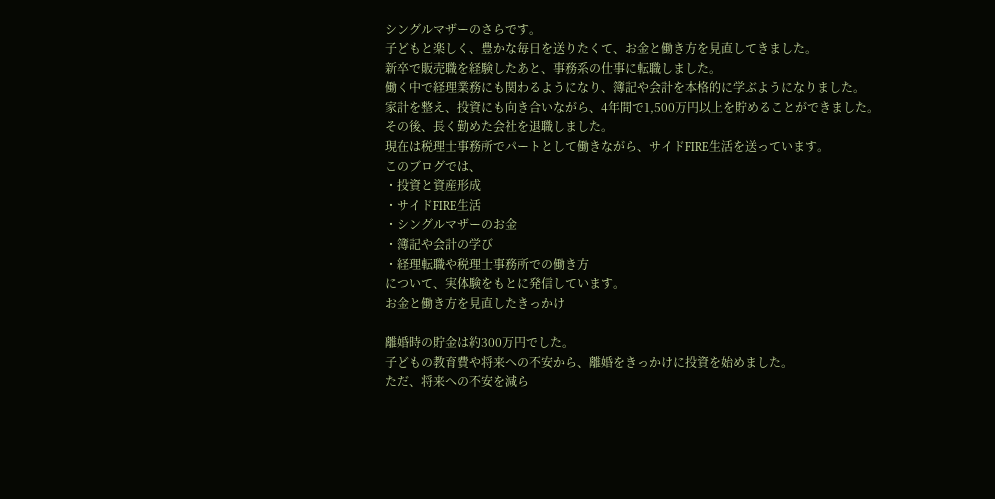シングルマザーのさらです。
子どもと楽しく、豊かな毎日を送りたくて、お金と働き方を見直してきました。
新卒で販売職を経験したあと、事務系の仕事に転職しました。
働く中で経理業務にも関わるようになり、簿記や会計を本格的に学ぶようになりました。
家計を整え、投資にも向き合いながら、4年間で1,500万円以上を貯めることができました。
その後、長く勤めた会社を退職しました。
現在は税理士事務所でパートとして働きながら、サイドFIRE生活を送っています。
このブログでは、
・投資と資産形成
・サイドFIRE生活
・シングルマザーのお金
・簿記や会計の学び
・経理転職や税理士事務所での働き方
について、実体験をもとに発信しています。
お金と働き方を見直したきっかけ

離婚時の貯金は約300万円でした。
子どもの教育費や将来への不安から、離婚をきっかけに投資を始めました。
ただ、将来への不安を減ら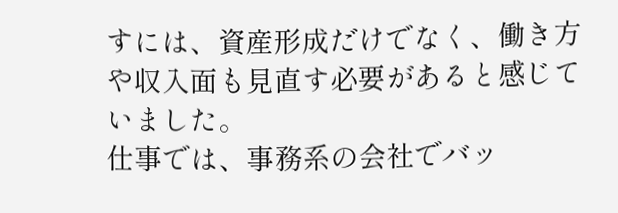すには、資産形成だけでなく、働き方や収入面も見直す必要があると感じていました。
仕事では、事務系の会社でバッ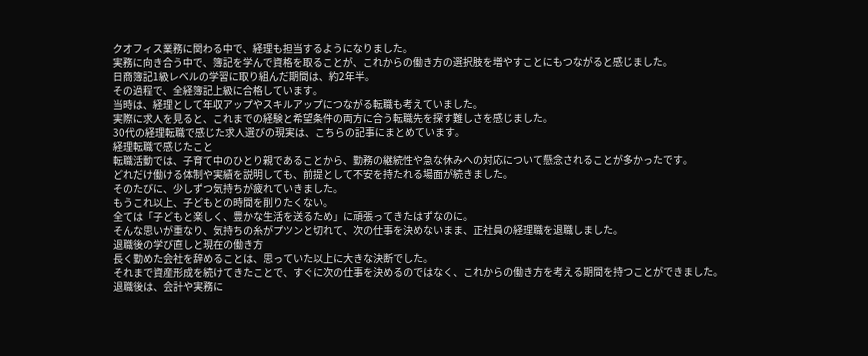クオフィス業務に関わる中で、経理も担当するようになりました。
実務に向き合う中で、簿記を学んで資格を取ることが、これからの働き方の選択肢を増やすことにもつながると感じました。
日商簿記1級レベルの学習に取り組んだ期間は、約2年半。
その過程で、全経簿記上級に合格しています。
当時は、経理として年収アップやスキルアップにつながる転職も考えていました。
実際に求人を見ると、これまでの経験と希望条件の両方に合う転職先を探す難しさを感じました。
30代の経理転職で感じた求人選びの現実は、こちらの記事にまとめています。
経理転職で感じたこと
転職活動では、子育て中のひとり親であることから、勤務の継続性や急な休みへの対応について懸念されることが多かったです。
どれだけ働ける体制や実績を説明しても、前提として不安を持たれる場面が続きました。
そのたびに、少しずつ気持ちが疲れていきました。
もうこれ以上、子どもとの時間を削りたくない。
全ては「子どもと楽しく、豊かな生活を送るため」に頑張ってきたはずなのに。
そんな思いが重なり、気持ちの糸がプツンと切れて、次の仕事を決めないまま、正社員の経理職を退職しました。
退職後の学び直しと現在の働き方
長く勤めた会社を辞めることは、思っていた以上に大きな決断でした。
それまで資産形成を続けてきたことで、すぐに次の仕事を決めるのではなく、これからの働き方を考える期間を持つことができました。
退職後は、会計や実務に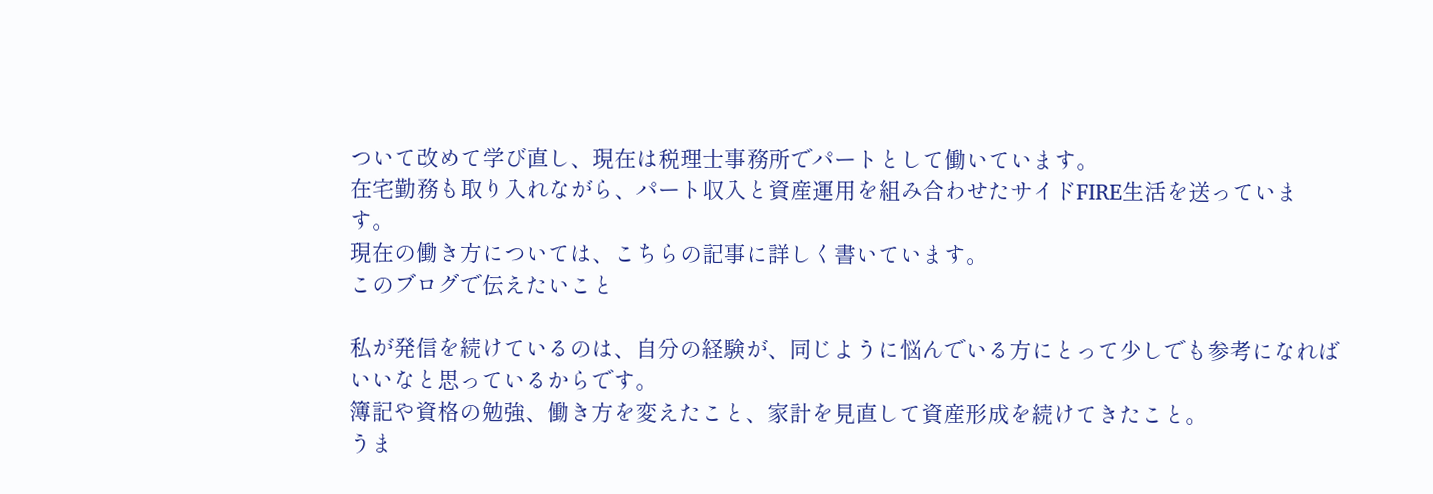ついて改めて学び直し、現在は税理士事務所でパートとして働いています。
在宅勤務も取り入れながら、パート収入と資産運用を組み合わせたサイドFIRE生活を送っています。
現在の働き方については、こちらの記事に詳しく書いています。
このブログで伝えたいこと

私が発信を続けているのは、自分の経験が、同じように悩んでいる方にとって少しでも参考になればいいなと思っているからです。
簿記や資格の勉強、働き方を変えたこと、家計を見直して資産形成を続けてきたこと。
うま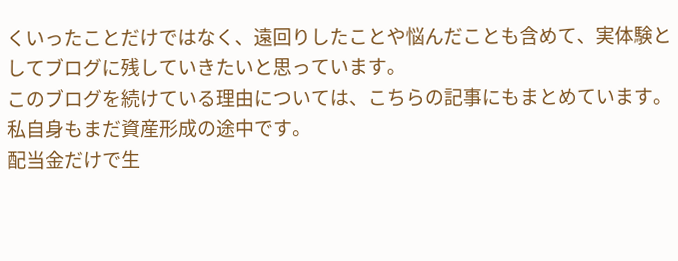くいったことだけではなく、遠回りしたことや悩んだことも含めて、実体験としてブログに残していきたいと思っています。
このブログを続けている理由については、こちらの記事にもまとめています。
私自身もまだ資産形成の途中です。
配当金だけで生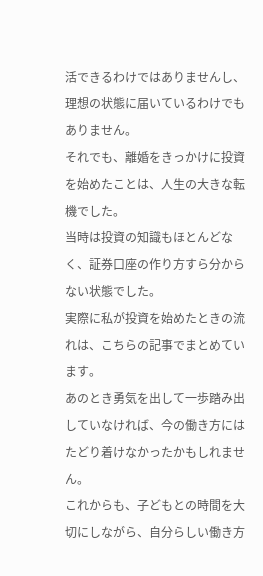活できるわけではありませんし、理想の状態に届いているわけでもありません。
それでも、離婚をきっかけに投資を始めたことは、人生の大きな転機でした。
当時は投資の知識もほとんどなく、証券口座の作り方すら分からない状態でした。
実際に私が投資を始めたときの流れは、こちらの記事でまとめています。
あのとき勇気を出して一歩踏み出していなければ、今の働き方にはたどり着けなかったかもしれません。
これからも、子どもとの時間を大切にしながら、自分らしい働き方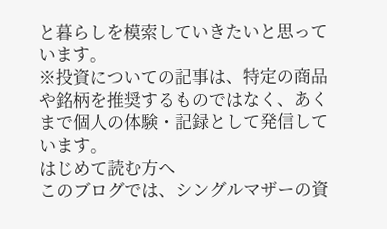と暮らしを模索していきたいと思っています。
※投資についての記事は、特定の商品や銘柄を推奨するものではなく、あくまで個人の体験・記録として発信しています。
はじめて読む方へ
このブログでは、シングルマザーの資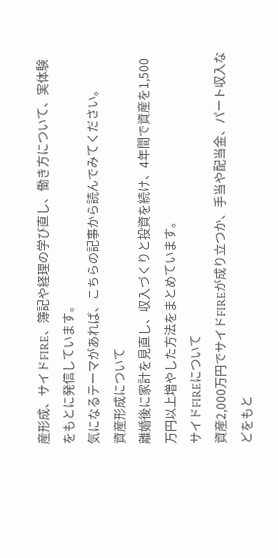産形成、サイドFIRE、簿記や経理の学び直し、働き方について、実体験をもとに発信しています。
気になるテーマがあれば、こちらの記事から読んでみてください。
資産形成について
離婚後に家計を見直し、収入づくりと投資を続け、4年間で資産を1,500万円以上増やした方法をまとめています。
サイドFIREについて
資産2,000万円でサイドFIREが成り立つか、手当や配当金、パート収入などをもと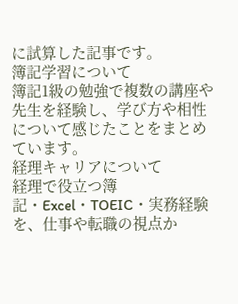に試算した記事です。
簿記学習について
簿記1級の勉強で複数の講座や先生を経験し、学び方や相性について感じたことをまとめています。
経理キャリアについて
経理で役立つ簿記・Excel・TOEIC・実務経験を、仕事や転職の視点か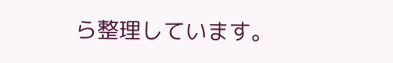ら整理しています。